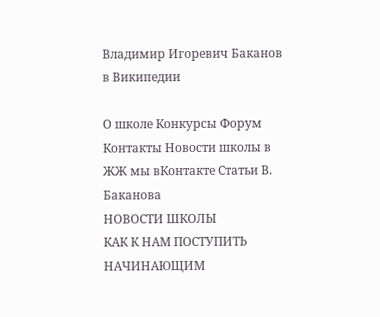Владимир Игоревич Баканов в Википедии

О школе Конкурсы Форум Контакты Новости школы в ЖЖ мы вКонтакте Статьи В. Баканова
НОВОСТИ ШКОЛЫ
КАК К НАМ ПОСТУПИТЬ
НАЧИНАЮЩИМ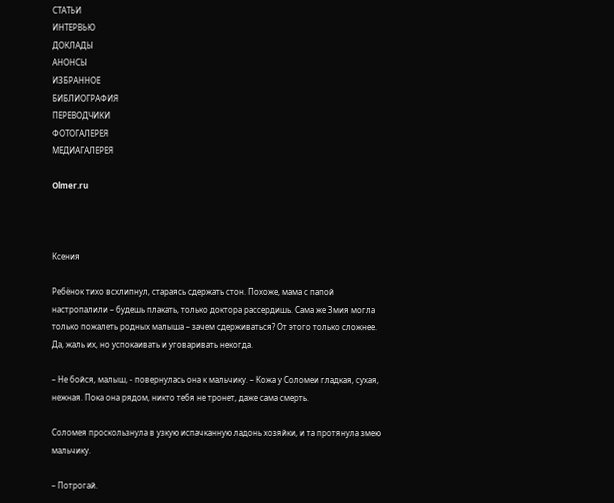СТАТЬИ
ИНТЕРВЬЮ
ДОКЛАДЫ
АНОНСЫ
ИЗБРАННОЕ
БИБЛИОГРАФИЯ
ПЕРЕВОДЧИКИ
ФОТОГАЛЕРЕЯ
МЕДИАГАЛЕРЕЯ

Olmer.ru



Ксения

Ребёнок тихо всхлипнул, стараясь сдержать стон. Похоже, мама с папой настропалили – будешь плакать, только доктора рассердишь. Сама же Змия могла только пожалеть родных малыша – зачем сдерживаться? От этого только сложнее. Да, жаль их, но успокаивать и уговаривать некогда.

– Не бойся, малыш, - повернулась она к мальчику. – Кожа у Соломеи гладкая, сухая, нежная. Пока она рядом, никто тебя не тронет, даже сама смерть.

Соломея проскользнула в узкую испачканную ладонь хозяйки, и та протянула змею мальчику.

– Потрогай.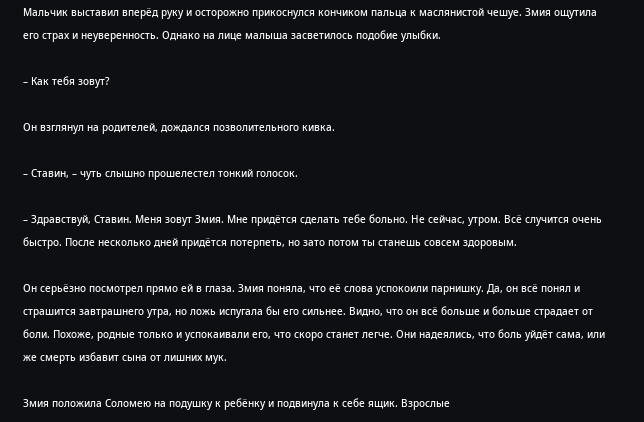Мальчик выставил вперёд руку и осторожно прикоснулся кончиком пальца к маслянистой чешуе. Змия ощутила его страх и неуверенность. Однако на лице малыша засветилось подобие улыбки.

– Как тебя зовут?

Он взглянул на родителей, дождался позволительного кивка.

– Ставин, – чуть слышно прошелестел тонкий голосок.

– Здравствуй, Ставин. Меня зовут Змия. Мне придётся сделать тебе больно. Не сейчас, утром. Всё случится очень быстро. После несколько дней придётся потерпеть, но зато потом ты станешь совсем здоровым.

Он серьёзно посмотрел прямо ей в глаза. Змия поняла, что её слова успокоили парнишку. Да, он всё понял и страшится завтрашнего утра, но ложь испугала бы его сильнее. Видно, что он всё больше и больше страдает от боли. Похоже, родные только и успокаивали его, что скоро станет легче. Они надеялись, что боль уйдёт сама, или же смерть избавит сына от лишних мук.

Змия положила Соломею на подушку к ребёнку и подвинула к себе ящик. Взрослые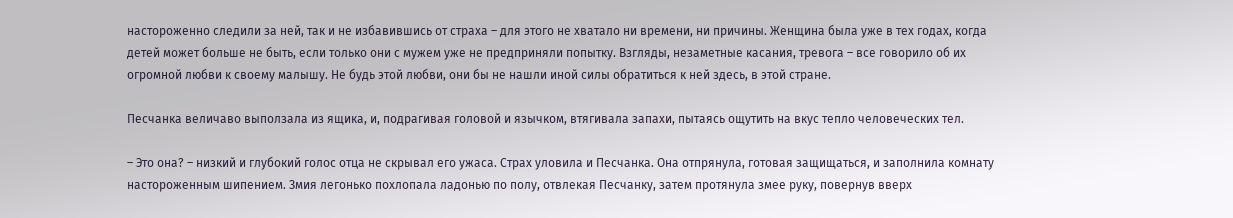настороженно следили за ней, так и не избавившись от страха – для этого не хватало ни времени, ни причины. Женщина была уже в тех годах, когда детей может больше не быть, если только они с мужем уже не предприняли попытку. Взгляды, незаметные касания, тревога – все говорило об их огромной любви к своему малышу. Не будь этой любви, они бы не нашли иной силы обратиться к ней здесь, в этой стране.

Песчанка величаво выползала из ящика, и, подрагивая головой и язычком, втягивала запахи, пытаясь ощутить на вкус тепло человеческих тел.

– Это она? – низкий и глубокий голос отца не скрывал его ужаса. Страх уловила и Песчанка. Она отпрянула, готовая защищаться, и заполнила комнату настороженным шипением. Змия легонько похлопала ладонью по полу, отвлекая Песчанку, затем протянула змее руку, повернув вверх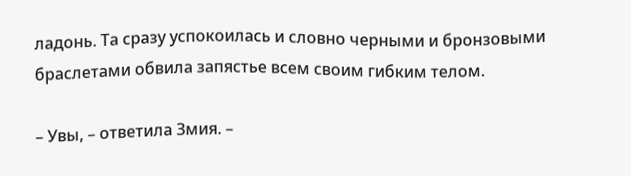ладонь. Та сразу успокоилась и словно черными и бронзовыми браслетами обвила запястье всем своим гибким телом.

– Увы, – ответила Змия. –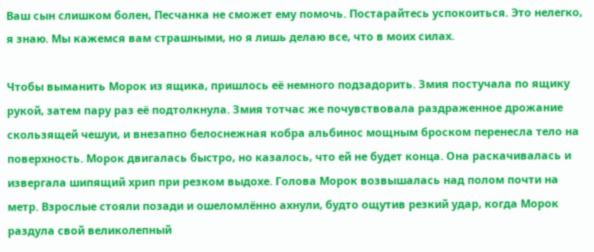Ваш сын слишком болен, Песчанка не сможет ему помочь. Постарайтесь успокоиться. Это нелегко, я знаю. Мы кажемся вам страшными, но я лишь делаю все, что в моих силах.

Чтобы выманить Морок из ящика, пришлось её немного подзадорить. Змия постучала по ящику рукой, затем пару раз её подтолкнула. Змия тотчас же почувствовала раздраженное дрожание скользящей чешуи, и внезапно белоснежная кобра альбинос мощным броском перенесла тело на поверхность. Морок двигалась быстро, но казалось, что ей не будет конца. Она раскачивалась и извергала шипящий хрип при резком выдохе. Голова Морок возвышалась над полом почти на метр. Взрослые стояли позади и ошеломлённо ахнули, будто ощутив резкий удар, когда Морок раздула свой великолепный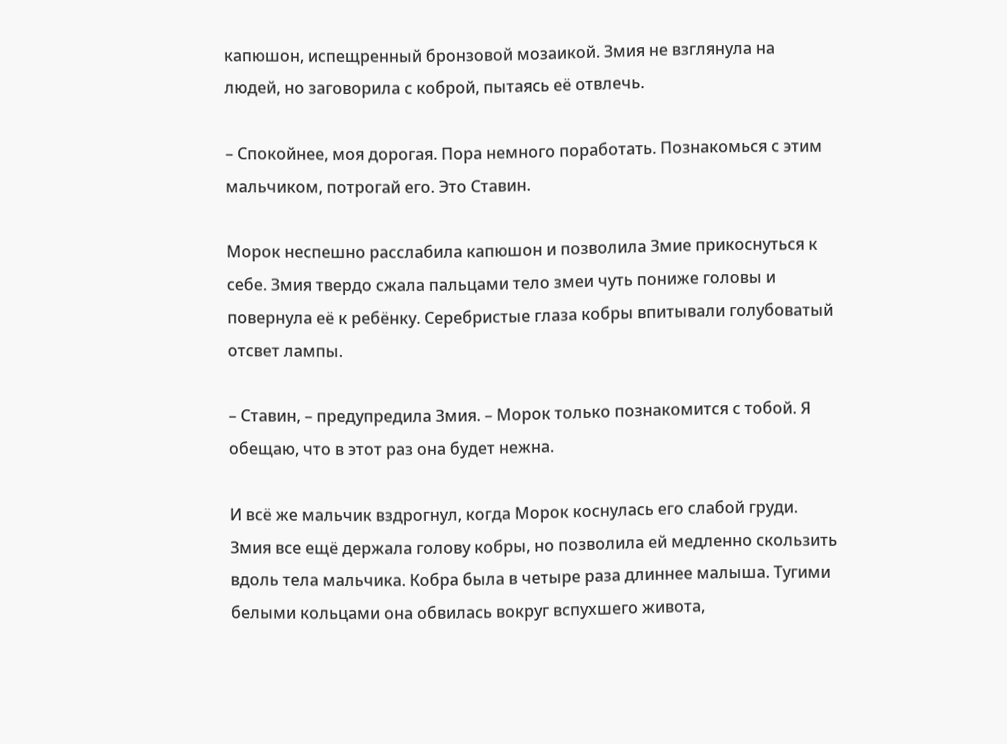капюшон, испещренный бронзовой мозаикой. Змия не взглянула на людей, но заговорила с коброй, пытаясь её отвлечь.

– Спокойнее, моя дорогая. Пора немного поработать. Познакомься с этим мальчиком, потрогай его. Это Ставин.

Морок неспешно расслабила капюшон и позволила Змие прикоснуться к себе. Змия твердо сжала пальцами тело змеи чуть пониже головы и повернула её к ребёнку. Серебристые глаза кобры впитывали голубоватый отсвет лампы.

– Ставин, – предупредила Змия. – Морок только познакомится с тобой. Я обещаю, что в этот раз она будет нежна.

И всё же мальчик вздрогнул, когда Морок коснулась его слабой груди. Змия все ещё держала голову кобры, но позволила ей медленно скользить вдоль тела мальчика. Кобра была в четыре раза длиннее малыша. Тугими белыми кольцами она обвилась вокруг вспухшего живота,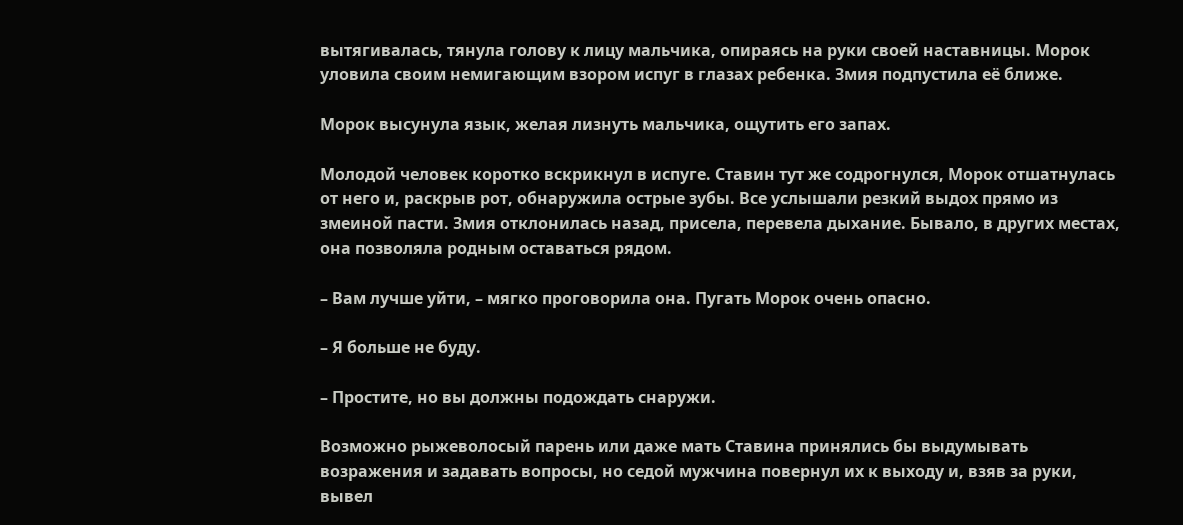вытягивалась, тянула голову к лицу мальчика, опираясь на руки своей наставницы. Морок уловила своим немигающим взором испуг в глазах ребенка. Змия подпустила её ближе.

Морок высунула язык, желая лизнуть мальчика, ощутить его запах.

Молодой человек коротко вскрикнул в испуге. Ставин тут же содрогнулся, Морок отшатнулась от него и, раскрыв рот, обнаружила острые зубы. Все услышали резкий выдох прямо из змеиной пасти. Змия отклонилась назад, присела, перевела дыхание. Бывало, в других местах, она позволяла родным оставаться рядом.

– Вам лучше уйти, – мягко проговорила она. Пугать Морок очень опасно.

– Я больше не буду.

– Простите, но вы должны подождать снаружи.

Возможно рыжеволосый парень или даже мать Ставина принялись бы выдумывать возражения и задавать вопросы, но седой мужчина повернул их к выходу и, взяв за руки, вывел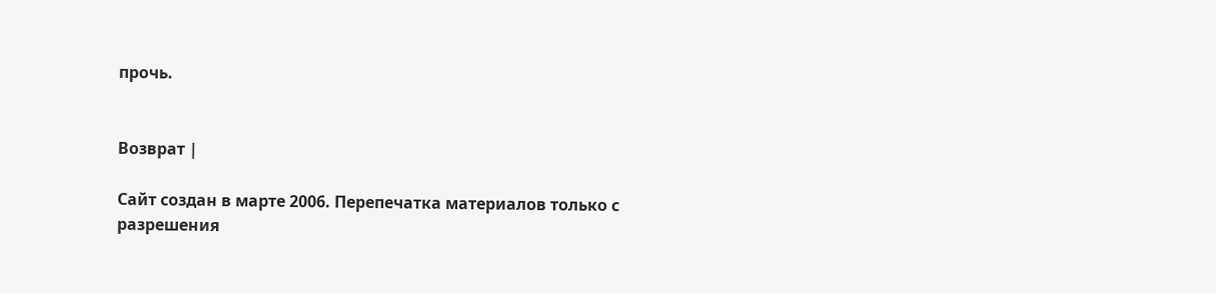прочь.


Возврат |

Сайт создан в марте 2006. Перепечатка материалов только с разрешения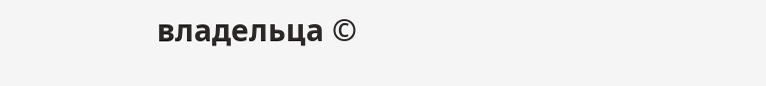владельца ©